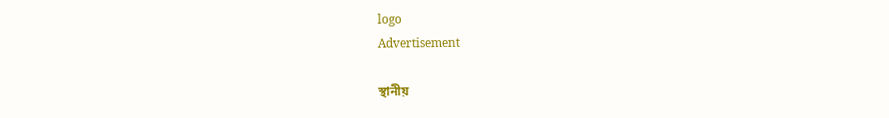logo
Advertisement

স্থানীয়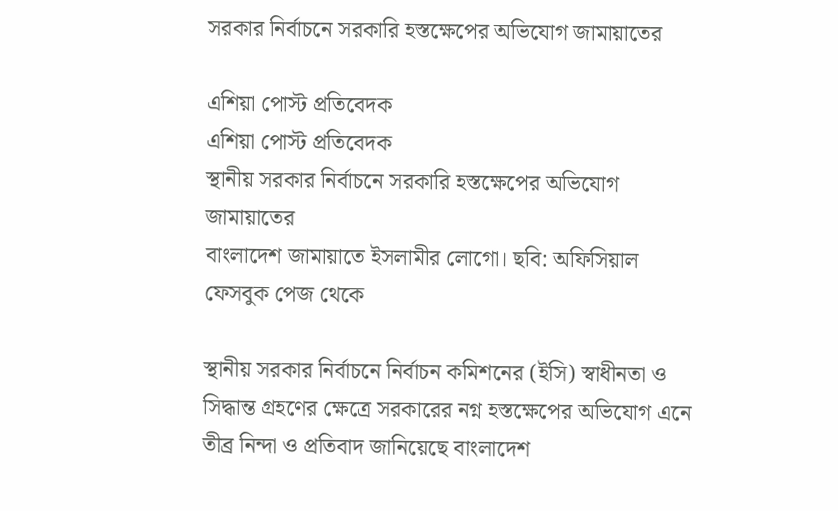সরকার নির্বাচনে সরকারি হস্তক্ষেপের অভিযোগ জামায়াতের

এশিয়া পোস্ট প্রতিবেদক
এশিয়া পোস্ট প্রতিবেদক
স্থানীয় সরকার নির্বাচনে সরকারি হস্তক্ষেপের অভিযোগ জামায়াতের
বাংলাদেশ জামায়াতে ইসলামীর লোগো। ছবি: অফিসিয়াল ফেসবুক পেজ থেকে

স্থানীয় সরকার নির্বাচনে নির্বাচন কমিশনের (ইসি) স্বাধীনতা ও সিদ্ধান্ত গ্রহণের ক্ষেত্রে সরকারের নগ্ন হস্তক্ষেপের অভিযোগ এনে তীব্র নিন্দা ও প্রতিবাদ জানিয়েছে বাংলাদেশ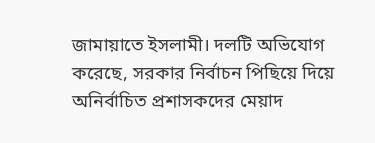জামায়াতে ইসলামী। দলটি অভিযোগ করেছে, সরকার নির্বাচন পিছিয়ে দিয়ে অনির্বাচিত প্রশাসকদের মেয়াদ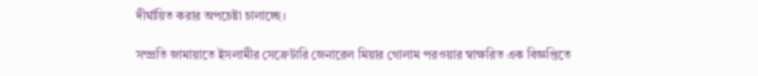দীর্ঘায়িত করার অপচেষ্টা চালাচ্ছে।

সম্প্রতি জামায়াতে ইসলামীর সেক্রেটারি জেনারেল মিয়ার গোলাম পরওয়ার স্বাক্ষরিত এক বিজ্ঞপ্তিতে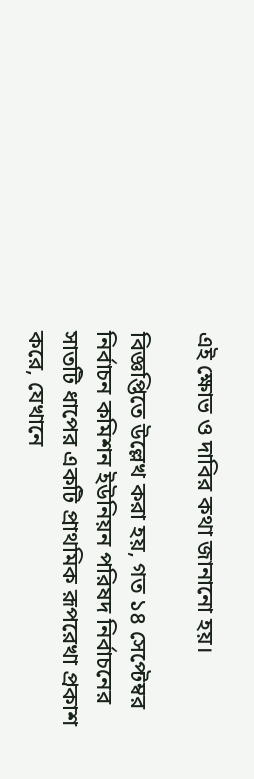এই ক্ষোভ ও দাবির কথা জানানো হয়।

বিজ্ঞপ্তিতে উল্লেখ করা হয়, গত ১৪ সেপ্টেম্বর নির্বাচন কমিশন ইউনিয়ন পরিষদ নির্বাচনের সাতটি ধাপের একটি প্রাথমিক রূপরেখা প্রকাশ করে, যেখানে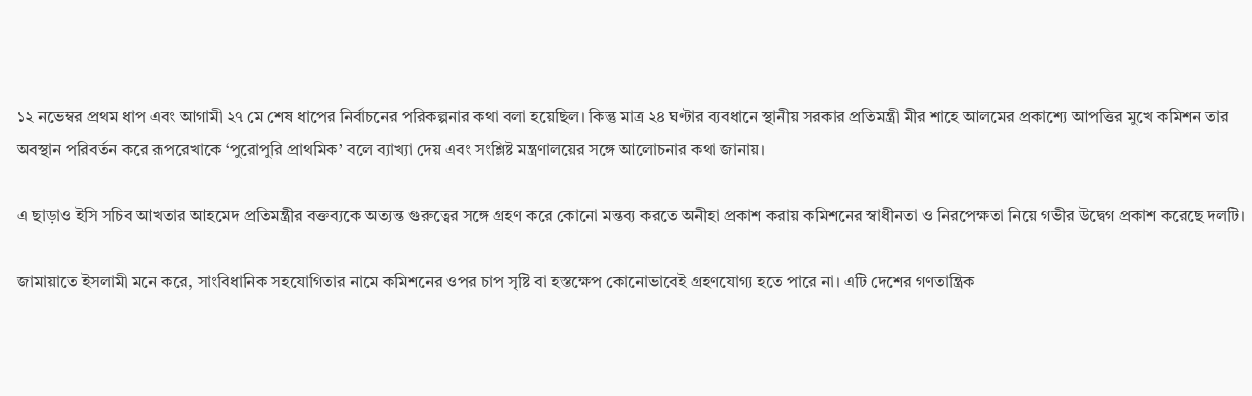১২ নভেম্বর প্রথম ধাপ এবং আগামী ২৭ মে শেষ ধাপের নির্বাচনের পরিকল্পনার কথা বলা হয়েছিল। কিন্তু মাত্র ২৪ ঘণ্টার ব্যবধানে স্থানীয় সরকার প্রতিমন্ত্রী মীর শাহে আলমের প্রকাশ্যে আপত্তির মুখে কমিশন তার অবস্থান পরিবর্তন করে রূপরেখাকে ‘পুরোপুরি প্রাথমিক’ বলে ব্যাখ্যা দেয় এবং সংশ্লিষ্ট মন্ত্রণালয়ের সঙ্গে আলোচনার কথা জানায়।

এ ছাড়াও ইসি সচিব আখতার আহমেদ প্রতিমন্ত্রীর বক্তব্যকে অত্যন্ত গুরুত্বের সঙ্গে গ্রহণ করে কোনো মন্তব্য করতে অনীহা প্রকাশ করায় কমিশনের স্বাধীনতা ও নিরপেক্ষতা নিয়ে গভীর উদ্বেগ প্রকাশ করেছে দলটি।

জামায়াতে ইসলামী মনে করে, সাংবিধানিক সহযোগিতার নামে কমিশনের ওপর চাপ সৃষ্টি বা হস্তক্ষেপ কোনোভাবেই গ্রহণযোগ্য হতে পারে না। এটি দেশের গণতান্ত্রিক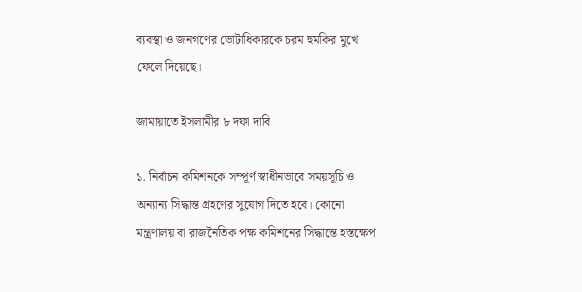ব্যবস্থা ও জনগণের ভোটাধিকারকে চরম হুমকির মুখে ফেলে দিয়েছে।

জামায়াতে ইসলামীর ৮ দফা দাবি

১. নির্বাচন কমিশনকে সম্পূর্ণ স্বাধীনভাবে সময়সূচি ও অন্যান্য সিদ্ধান্ত গ্রহণের সুযোগ দিতে হবে। কোনো মন্ত্রণালয় বা রাজনৈতিক পক্ষ কমিশনের সিদ্ধান্তে হস্তক্ষেপ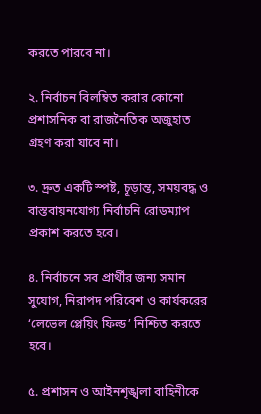করতে পারবে না।

২. নির্বাচন বিলম্বিত করার কোনো প্রশাসনিক বা রাজনৈতিক অজুহাত গ্রহণ করা যাবে না।

৩. দ্রুত একটি স্পষ্ট, চূড়ান্ত, সময়বদ্ধ ও বাস্তবায়নযোগ্য নির্বাচনি রোডম্যাপ প্রকাশ করতে হবে।

৪. নির্বাচনে সব প্রার্থীর জন্য সমান সুযোগ, নিরাপদ পরিবেশ ও কার্যকরের ‘লেভেল প্লেয়িং ফিল্ড’ নিশ্চিত করতে হবে।

৫. প্রশাসন ও আইনশৃঙ্খলা বাহিনীকে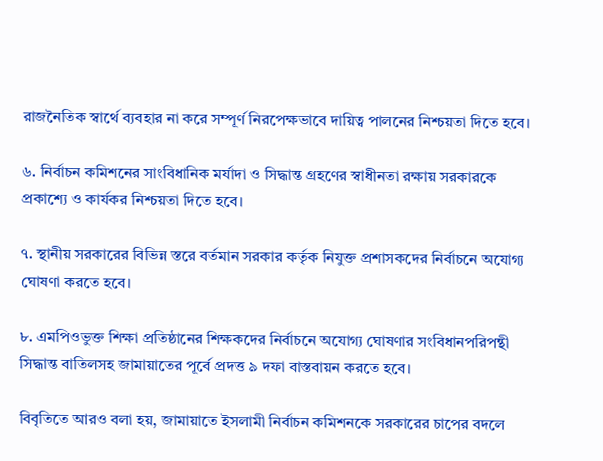রাজনৈতিক স্বার্থে ব্যবহার না করে সম্পূর্ণ নিরপেক্ষভাবে দায়িত্ব পালনের নিশ্চয়তা দিতে হবে।

৬. নির্বাচন কমিশনের সাংবিধানিক মর্যাদা ও সিদ্ধান্ত গ্রহণের স্বাধীনতা রক্ষায় সরকারকে প্রকাশ্যে ও কার্যকর নিশ্চয়তা দিতে হবে।

৭. স্থানীয় সরকারের বিভিন্ন স্তরে বর্তমান সরকার কর্তৃক নিযুক্ত প্রশাসকদের নির্বাচনে অযোগ্য ঘোষণা করতে হবে।

৮. এমপিওভুক্ত শিক্ষা প্রতিষ্ঠানের শিক্ষকদের নির্বাচনে অযোগ্য ঘোষণার সংবিধানপরিপন্থী সিদ্ধান্ত বাতিলসহ জামায়াতের পূর্বে প্রদত্ত ৯ দফা বাস্তবায়ন করতে হবে।

বিবৃতিতে আরও বলা হয়, জামায়াতে ইসলামী নির্বাচন কমিশনকে সরকারের চাপের বদলে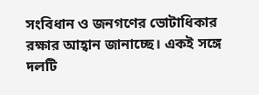সংবিধান ও জনগণের ভোটাধিকার রক্ষার আহ্বান জানাচ্ছে। একই সঙ্গে দলটি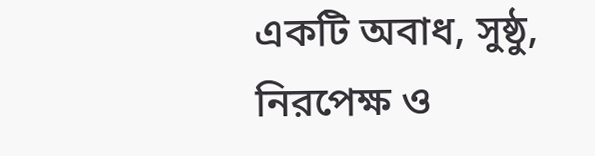একটি অবাধ, সুষ্ঠু, নিরপেক্ষ ও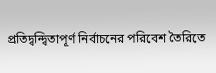প্রতিদ্বন্দ্বিতাপূর্ণ নির্বাচনের পরিবেশ তৈরিতে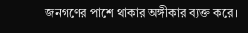জনগণের পাশে থাকার অঙ্গীকার ব্যক্ত করে।